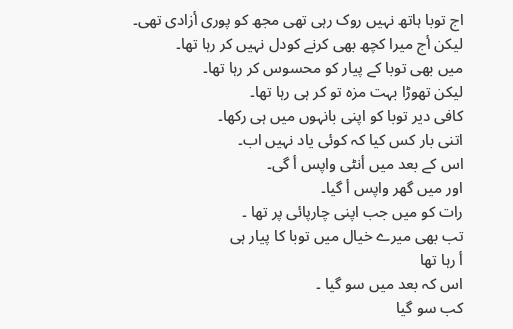اج توبا ہاتھ نہیں روک رہی تھی مجھ کو پوری أزادی تھی۔
لیکن أج میرا کچھ بھی کرنے کودل نہیں کر رہا تھا۔
میں بھی توبا کے پیار کو محسوس کر رہا تھا۔
لیکن تھوڑا بہت مزہ تو کر ہی رہا تھا۔
کافی دیر توبا کو اپنی بانہوں میں ہی رکھا۔
اتنی بار کس کیا کہ کوئی یاد نہیں اب۔
اس کے بعد میں أنٹی واپس أ گی۔
اور میں گھر واپس أ گیا۔
رات کو میں جب اپنی چارپائی پر تھا ۔
تب بھی میرے خیال میں توبا کا پیار ہی
أ رہا تھا
اس کہ بعد میں سو گیا ۔
کب سو گیا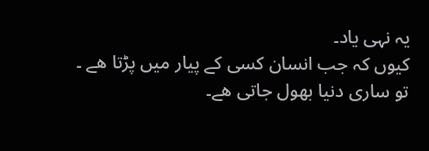یہ نہی یاد۔
کیوں کہ جب انسان کسی کے پیار میں پڑتا ھے ۔
تو ساری دنیا بھول جاتی ھے۔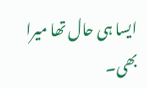ایسا ہی حال تھا میرا بھی۔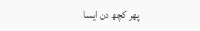پھر کچھ دن ایسا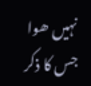نہیں ھوا جس کا ذکر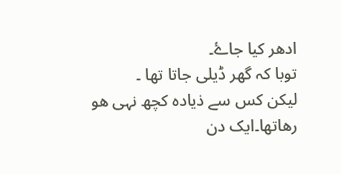ادھر کیا جاۓ۔
توبا کہ گھر ڈیلی جاتا تھا ۔
لیکن کس سے ذیادہ کچھ نہی ھو رھاتھا۔ایک دن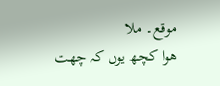موقع۔ ملا
ھوا کچھ یوں کہ چھت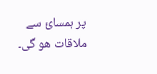پر ہمسایٔ سے ملاقات ھو گی۔